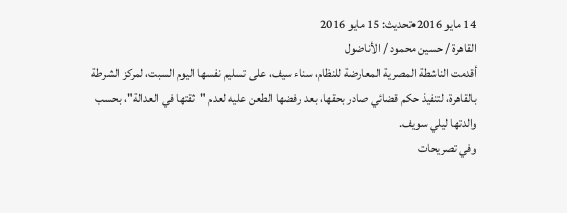14 مايو 2016•تحديث: 15 مايو 2016
القاهرة / حسين محمود / الأناضول
أقدمت الناشطة المصرية المعارضة للنظام، سناء سيف، على تسليم نفسها اليوم السبت، لمركز الشرطة بالقاهرة، لتنفيذ حكم قضائي صادر بحقها، بعد رفضها الطعن عليه لعدم "ثقتها في العدالة"، بحسب والدتها ليلي سويف.
وفي تصريحات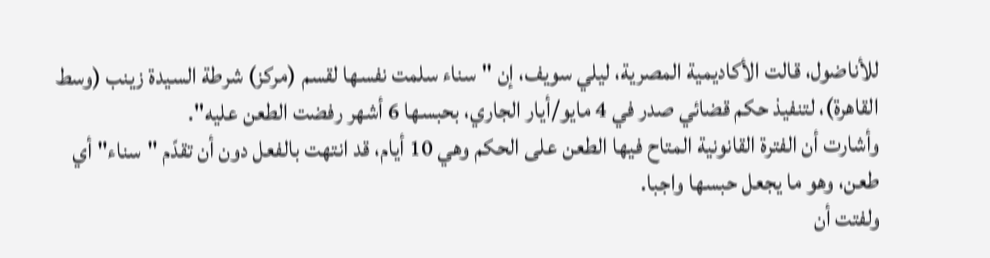للأناضول، قالت الأكاديمية المصرية، ليلي سويف، إن "سناء سلمت نفسها لقسم (مركز) شرطة السيدة زينب (وسط القاهرة)، لتنفيذ حكم قضائي صدر في 4 مايو/أيار الجاري، بحبسها 6 أشهر رفضت الطعن عليه".
وأشارت أن الفترة القانونية المتاح فيها الطعن على الحكم وهي 10 أيام، قد انتهت بالفعل دون أن تقدّم "سناء" أي طعن، وهو ما يجعل حبسها واجبا.
ولفتت أن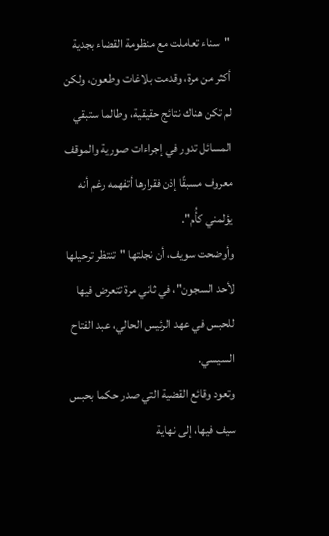"سناء تعاملت مع منظومة القضاء بجدية أكثر من مرة، وقدمت بلاغات وطعون، ولكن لم تكن هناك نتائج حقيقية، وطالما ستبقي المسائل تدور في إجراءات صورية والموقف معروف مسبقًا إذن فقرارها أتفهمه رغم أنه يؤلمني كأُم".
وأوضحت سويف، أن نجلتها "تنتظر ترحيلها لأحد السجون"، في ثاني مرة تتعرض فيها للحبس في عهد الرئيس الحالي، عبد الفتاح السيسي.
وتعود وقائع القضية التي صدر حكما بحبس سيف فيها، إلى نهاية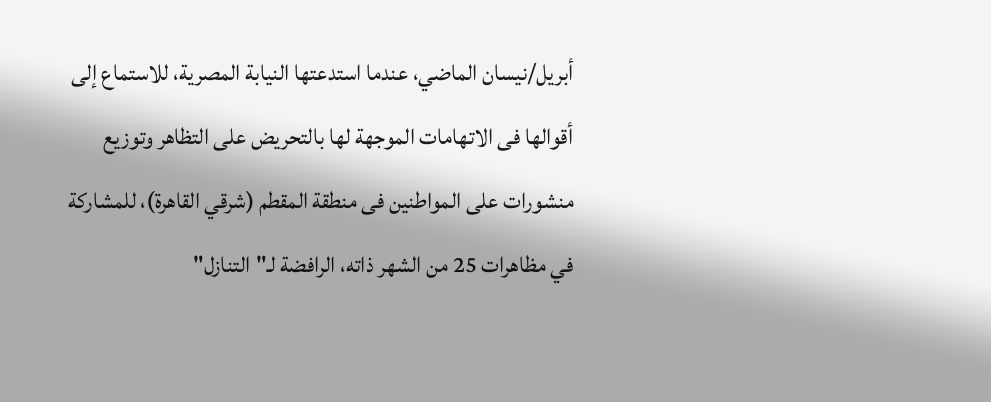أبريل/نيسان الماضي، عندما استدعتها النيابة المصرية، للاستماع إلى أقوالها فى الاتهامات الموجهة لها بالتحريض على التظاهر وتوزيع منشورات على المواطنين فى منطقة المقطم (شرقي القاهرة)، للمشاركة في مظاهرات 25 من الشهر ذاته، الرافضة لـ"التنازل"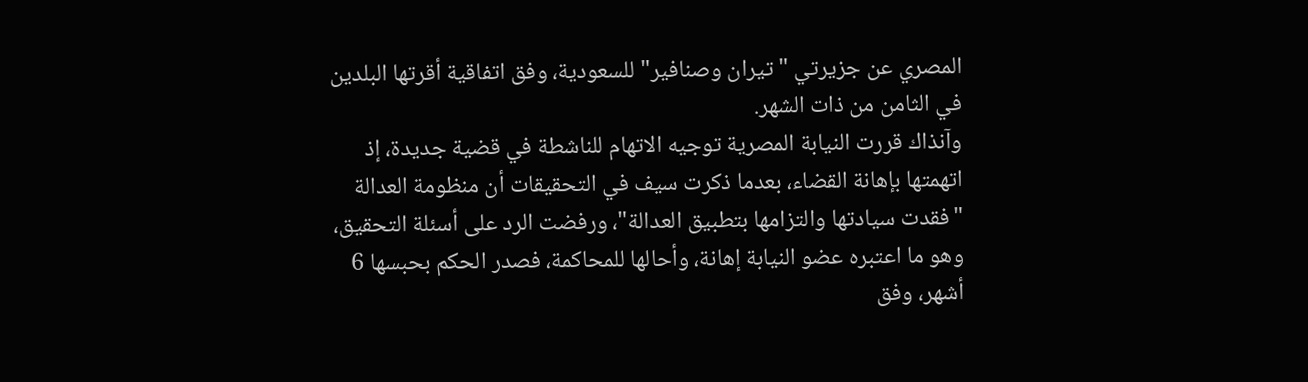المصري عن جزيرتي "تيران وصنافير" للسعودية، وفق اتفاقية أقرتها البلدين في الثامن من ذات الشهر.
وآنذاك قررت النيابة المصرية توجيه الاتهام للناشطة في قضية جديدة، إذ اتهمتها بإهانة القضاء، بعدما ذكرت سيف في التحقيقات أن منظومة العدالة "فقدت سيادتها والتزامها بتطبيق العدالة"، ورفضت الرد على أسئلة التحقيق، وهو ما اعتبره عضو النيابة إهانة، وأحالها للمحاكمة، فصدر الحكم بحبسها 6 أشهر، وفق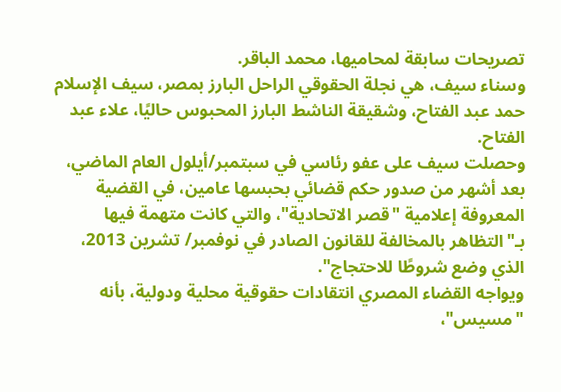تصريحات سابقة لمحاميها، محمد الباقر.
وسناء سيف، هي نجلة الحقوقي الراحل البارز بمصر، سيف الإسلام حمد عبد الفتاح، وشقيقة الناشط البارز المحبوس حاليًا، علاء عبد الفتاح.
وحصلت سيف على عفو رئاسي في سبتمبر/أيلول العام الماضي، بعد أشهر من صدور حكم قضائي بحبسها عامين، في القضية المعروفة إعلامية "قصر الاتحادية"، والتي كانت متهمة فيها بـ"التظاهر بالمخالفة للقانون الصادر في نوفمبر/ تشرين 2013، الذي وضع شروطًا للاحتجاج".
ويواجه القضاء المصري انتقادات حقوقية محلية ودولية، بأنه "مسيس"،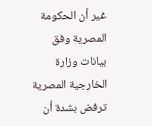غير أن الحكومة المصرية وفق بيانات وزارة الخارجية المصرية ترفض بشدة أن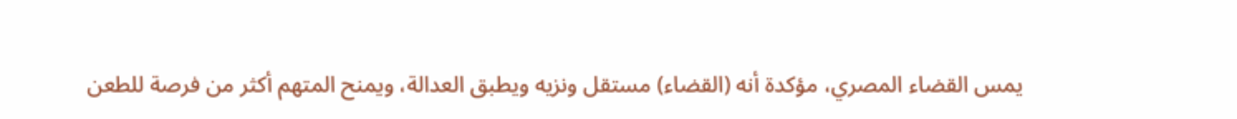يمس القضاء المصري، مؤكدة أنه (القضاء) مستقل ونزيه ويطبق العدالة، ويمنح المتهم أكثر من فرصة للطعن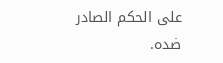على الحكم الصادر ضده.